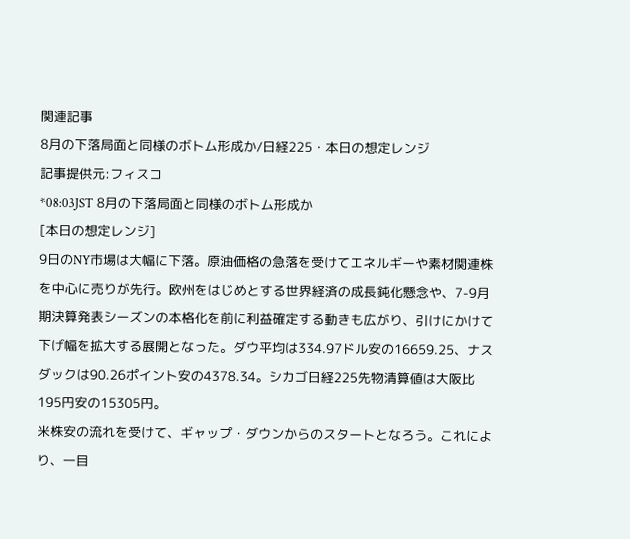関連記事
8月の下落局面と同様のボトム形成か/日経225・本日の想定レンジ
記事提供元:フィスコ
*08:03JST 8月の下落局面と同様のボトム形成か
[本日の想定レンジ]
9日のNY市場は大幅に下落。原油価格の急落を受けてエネルギーや素材関連株を中心に売りが先行。欧州をはじめとする世界経済の成長鈍化懸念や、7-9月期決算発表シーズンの本格化を前に利益確定する動きも広がり、引けにかけて下げ幅を拡大する展開となった。ダウ平均は334.97ドル安の16659.25、ナスダックは90.26ポイント安の4378.34。シカゴ日経225先物清算値は大阪比195円安の15305円。
米株安の流れを受けて、ギャップ・ダウンからのスタートとなろう。これにより、一目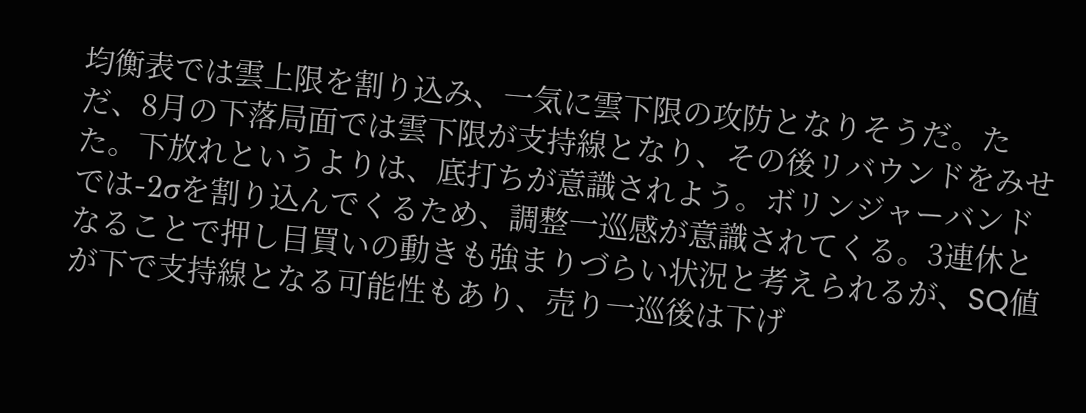均衡表では雲上限を割り込み、一気に雲下限の攻防となりそうだ。ただ、8月の下落局面では雲下限が支持線となり、その後リバウンドをみせた。下放れというよりは、底打ちが意識されよう。ボリンジャーバンドでは-2σを割り込んでくるため、調整一巡感が意識されてくる。3連休となることで押し目買いの動きも強まりづらい状況と考えられるが、SQ値が下で支持線となる可能性もあり、売り一巡後は下げ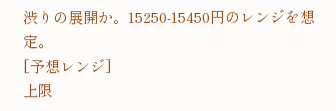渋りの展開か。15250-15450円のレンジを想定。
[予想レンジ]
上限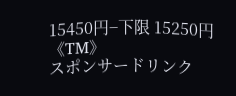15450円−下限 15250円《TM》
スポンサードリンク